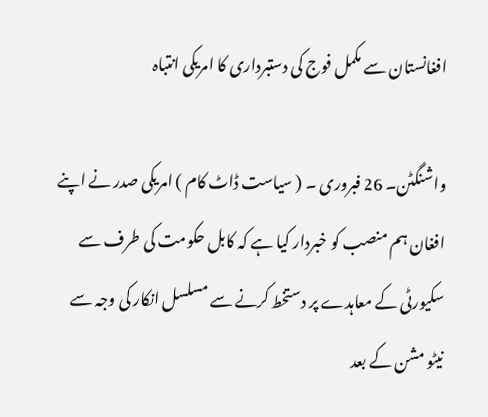افغانستان سے مکمل فوج کی دستبرداری کا امریکی انتباہ

واشنگٹن۔ 26 فبروری ۔ ( سیاست ڈاٹ کام ) امریکی صدر نے اپنے افغان ہم منصب کو خبردار کیا ہے کہ کابل حکومت کی طرف سے سکیورٹی کے معاہدے پر دستخط کرنے سے مسلسل انکار کی وجہ سے نیٹو مشن کے بعد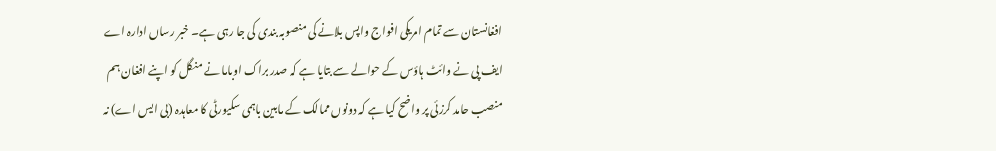افغانستان سے تمام امریکی افواج واپس بلانے کی منصوبہ بندی کی جا رہی ہے۔ خبر رساں ادارہ اے ایف پی نے وائٹ ہاؤس کے حوالے سے بتایا ہے کہ صدر براک اوباما نے منگل کو اپنے افغان ہم منصب حامد کرزئی پر واضح کیا ہے کہ دونوں ممالک کے مابین باہمی سکیورٹی کا معاہدہ (بی ایس اے) نہ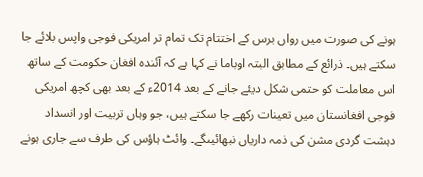ہونے کی صورت میں رواں برس کے اختتام تک تمام تر امریکی فوجی واپس بلائے جا سکتے ہیں۔ ذرائع کے مطابق البتہ اوباما نے کہا ہے کہ آئندہ افغان حکومت کے ساتھ اس معاملت کو حتمی شکل دیئے جانے کے بعد 2014ء کے بعد بھی کچھ امریکی فوجی افغانستان میں تعینات رکھے جا سکتے ہیں، جو وہاں تربیت اور انسداد دہشت گردی مشن کی ذمہ داریاں نبھائیںگے۔ وائٹ ہاؤس کی طرف سے جاری ہونے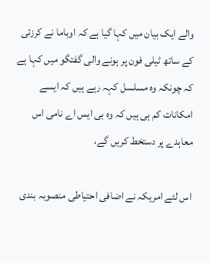والے ایک بیان میں کہا گیا ہے کہ اوباما نے کرزئی کے ساتھ ٹیلی فون پر ہونے والی گفتگو میں کہا ہے کہ چونکہ وہ مسلسل کہہ رہے ہیں کہ ایسے امکانات کم ہی ہیں کہ وہ بی ایس اے نامی اس معاہدے پر دستخط کریں گے،

اس لئے امریکہ نے اضافی احتیاطی منصوبہ بندی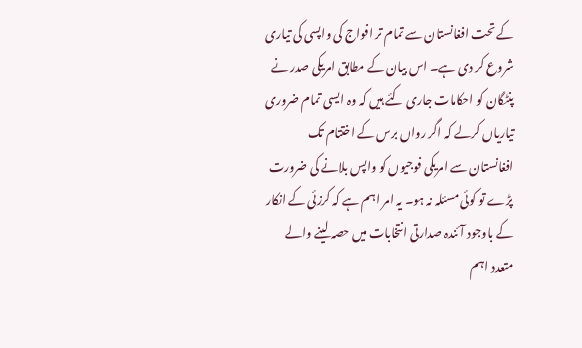کے تحت افغانستان سے تمام تر افواج کی واپسی کی تیاری شروع کر دی ہے۔ اس بیان کے مطابق امریکی صدر نے پنٹگان کو احکامات جاری کئے ہیں کہ وہ ایسی تمام ضروری تیاریاں کرلے کہ اگر رواں برس کے اختتام تک افغانستان سے امریکی فوجیوں کو واپس بلانے کی ضرورت پڑے تو کوئی مسئلہ نہ ہو۔ یہ امر اہم ہے کہ کرزئی کے انکار کے باوجود آئندہ صدارتی انتخابات میں حصہ لینے والے متعدد اہم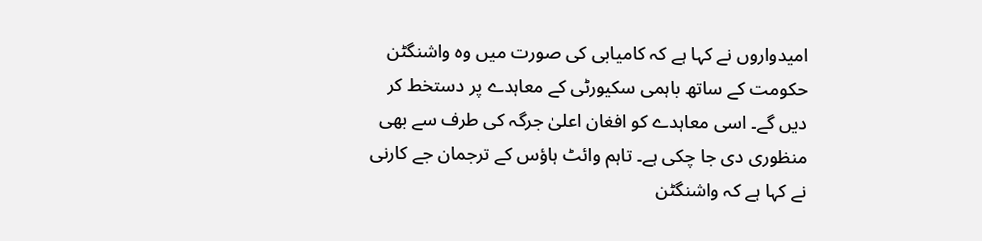امیدواروں نے کہا ہے کہ کامیابی کی صورت میں وہ واشنگٹن حکومت کے ساتھ باہمی سکیورٹی کے معاہدے پر دستخط کر دیں گے۔ اسی معاہدے کو افغان اعلیٰ جرگہ کی طرف سے بھی منظوری دی جا چکی ہے۔ تاہم وائٹ ہاؤس کے ترجمان جے کارنی نے کہا ہے کہ واشنگٹن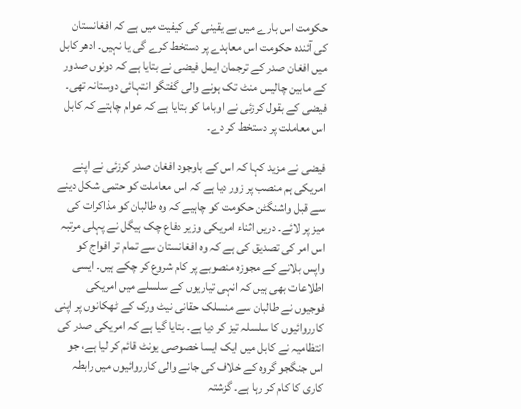حکومت اس بارے میں بے یقینی کی کیفیت میں ہے کہ افغانستان کی آئندہ حکومت اس معاہدے پر دستخط کرے گی یا نہیں۔ ادھر کابل میں افغان صدر کے ترجمان ایمل فیضی نے بتایا ہے کہ دونوں صدور کے مابین چالیس منٹ تک ہونے والی گفتگو انتہائی دوستانہ تھی۔ فیضی کے بقول کرزئی نے اوباما کو بتایا ہے کہ عوام چاہتے کہ کابل اس معاملت پر دستخط کر دے۔

فیضی نے مزید کہا کہ اس کے باوجود افغان صدر کرزئی نے اپنے امریکی ہم منصب پر زور دیا ہے کہ اس معاملت کو حتمی شکل دینے سے قبل واشنگٹن حکومت کو چاہیے کہ وہ طالبان کو مذاکرات کی میز پر لائے۔ دریں اثناء امریکی وزیر دفاع چک ہیگل نے پہلی مرتبہ اس امر کی تصدیق کی ہے کہ وہ افغانستان سے تمام تر افواج کو واپس بلانے کے مجوزہ منصوبے پر کام شروع کر چکے ہیں۔ ایسی اطلاعات بھی ہیں کہ انہی تیاریوں کے سلسلے میں امریکی فوجیوں نے طالبان سے منسلک حقانی نیٹ ورک کے ٹھکانوں پر اپنی کارروائیوں کا سلسلہ تیز کر دیا ہے۔ بتایا گیا ہے کہ امریکی صدر کی انتظامیہ نے کابل میں ایک ایسا خصوصی یونٹ قائم کر لیا ہے، جو اس جنگجو گروہ کے خلاف کی جانے والی کارروائیوں میں رابطہ کاری کا کام کر رہا ہے۔ گزشتہ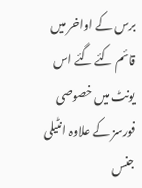برس کے اواخر میں قائم کئے گئے اس یونٹ میں خصوصی فورسز کے علاوہ انٹیلی جنس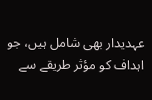عہدیدار بھی شامل ہیں، جو اہداف کو مؤثر طریقے سے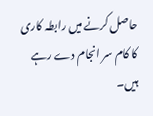حاصل کرنے میں رابطہ کاری کا کام سر انجام دے رہے ہیں۔